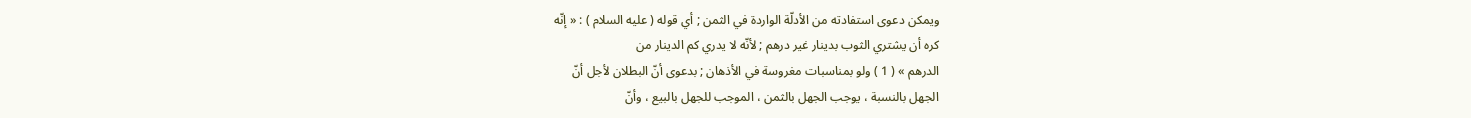ويمكن دعوى استفادته من الأدلّة الواردة في الثمن ; أي قوله ( عليه السلام ) : « إنّه
كره أن يشتري الثوب بدينار غير درهم ; لأنّه لا يدري كم الدينار من
الدرهم » ( 1 ) ولو بمناسبات مغروسة في الأذهان ; بدعوى أنّ البطلان لأجل أنّ
الجهل بالنسبة ، يوجب الجهل بالثمن ، الموجب للجهل بالبيع ، وأنّ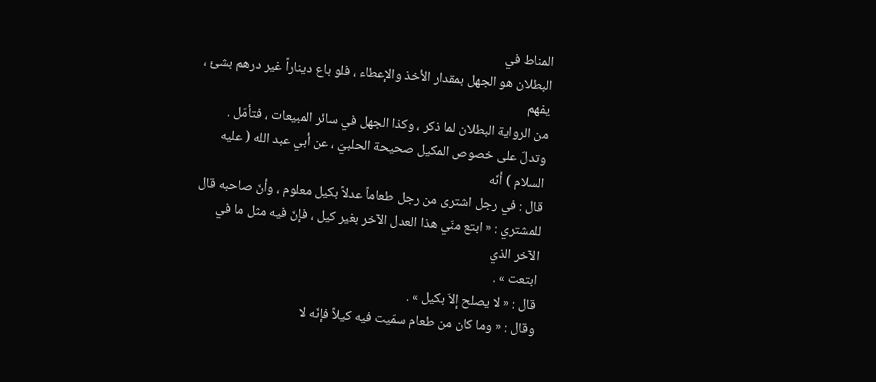المناط في
البطلان هو الجهل بمقدار الأخذ والإعطاء ، فلو باع ديناراً غير درهم بشئ ، يفهم
من الرواية البطلان لما ذكر ، وكذا الجهل في سائر المبيعات ، فتأمّل .
وتدلّ على خصوص المكيل صحيحة الحلبيّ ، عن أبي عبد الله ( عليه السلام ) أنّه
قال : في رجل اشترى من رجل طعاماً عدلاً بكيل معلوم ، وأنّ صاحبه قال
للمشتري : « ابتع منّي هذا العدل الآخر بغير كيل ، فإنّ فيه مثل ما في الآخر الذي
ابتعت » .
قال : « لا يصلح إلاّ بكيل » .
وقال : « وما كان من طعام سمّيت فيه كيلاً فإنّه لا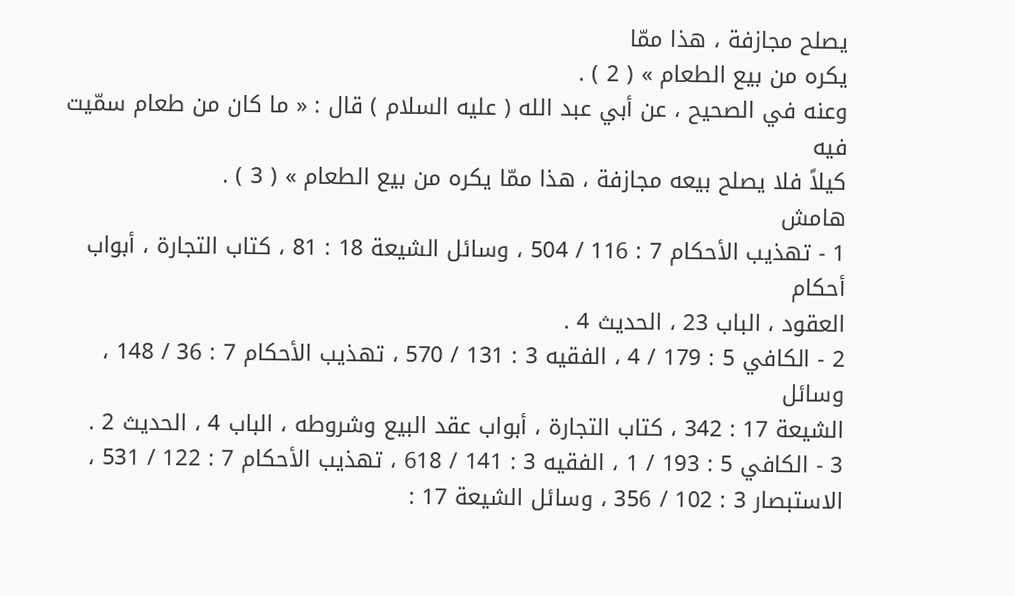يصلح مجازفة ، هذا ممّا
يكره من بيع الطعام » ( 2 ) .
وعنه في الصحيح ، عن أبي عبد الله ( عليه السلام ) قال : « ما كان من طعام سمّيت فيه
كيلاً فلا يصلح بيعه مجازفة ، هذا ممّا يكره من بيع الطعام » ( 3 ) .
هامش
1 - تهذيب الأحكام 7 : 116 / 504 ، وسائل الشيعة 18 : 81 ، كتاب التجارة ، أبواب أحكام
العقود ، الباب 23 ، الحديث 4 .
2 - الكافي 5 : 179 / 4 ، الفقيه 3 : 131 / 570 ، تهذيب الأحكام 7 : 36 / 148 ، وسائل
الشيعة 17 : 342 ، كتاب التجارة ، أبواب عقد البيع وشروطه ، الباب 4 ، الحديث 2 .
3 - الكافي 5 : 193 / 1 ، الفقيه 3 : 141 / 618 ، تهذيب الأحكام 7 : 122 / 531 ،
الاستبصار 3 : 102 / 356 ، وسائل الشيعة 17 :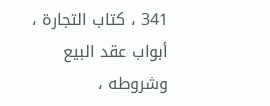341 ، كتاب التجارة ، أبواب عقد البيع
وشروطه ،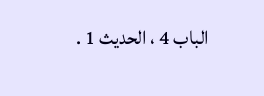الباب 4 ، الحديث 1 .